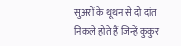सुअरों के थूथन से दो दांत निकले होते हैं जिन्हें कुकुर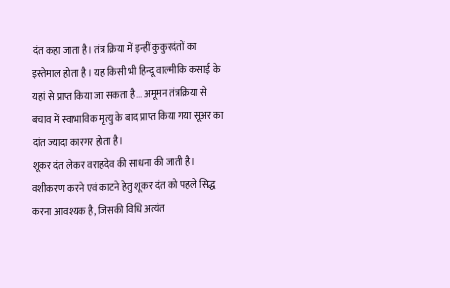दंत कहा जाता है। तंत्र क्रिया में इन्हीं कुकुरदंतों का इस्तेमाल होता है । यह किसी भी हिन्दू वाल्मीकि कसाई के यहां से प्राप्त किया जा सकता है... अमूमन तंत्रक्रिया से बचाव में स्वाभाविक मृत्यु के बाद प्राप्त किया गया सूअर का दांत ज्यादा कारगर होता है।
शूकर दंत लेकर वराहदेव की साधना की जाती है। वशीकरण करने एवं काटने हेतु शूकर दंत को पहले सिद्ध करना आवश्यक है, जिसकी विधि अत्यंत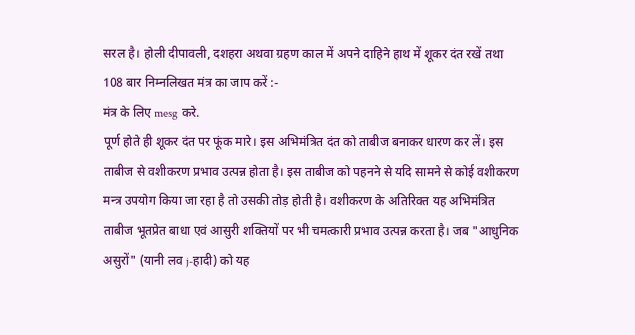सरल है। होली दीपावली, दशहरा अथवा ग्रहण काल में अपने दाहिने हाथ में शूकर दंत रखें तथा 108 बार निम्नलिखत मंत्र का जाप करें :-
मंत्र के लिए mesg करे.
पूर्ण होते ही शूकर दंत पर फूंक मारे। इस अभिमंत्रित दंत को ताबीज बनाकर धारण कर लें। इस ताबीज से वशीकरण प्रभाव उत्पन्न होता है। इस ताबीज को पहनने से यदि सामने से कोई वशीकरण मन्त्र उपयोग किया जा रहा है तो उसकी तोड़ होती है। वशीकरण के अतिरिक्त यह अभिमंत्रित ताबीज भूतप्रेत बाधा एवं आसुरी शक्तियों पर भी चमत्कारी प्रभाव उत्पन्न करता है। जब "आधुनिक असुरों" (यानी लव j-हादी) को यह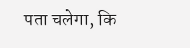पता चलेगा, कि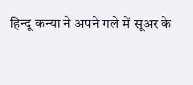हिन्दू कन्या ने अपने गले में सूअर के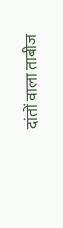दांतों वाला ताबीज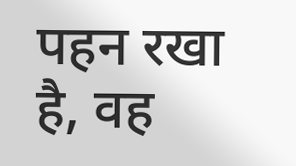पहन रखा है, वह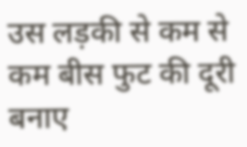उस लड़की से कम से कम बीस फुट की दूरी बनाए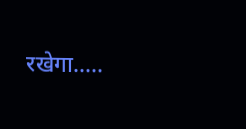रखेगा.....